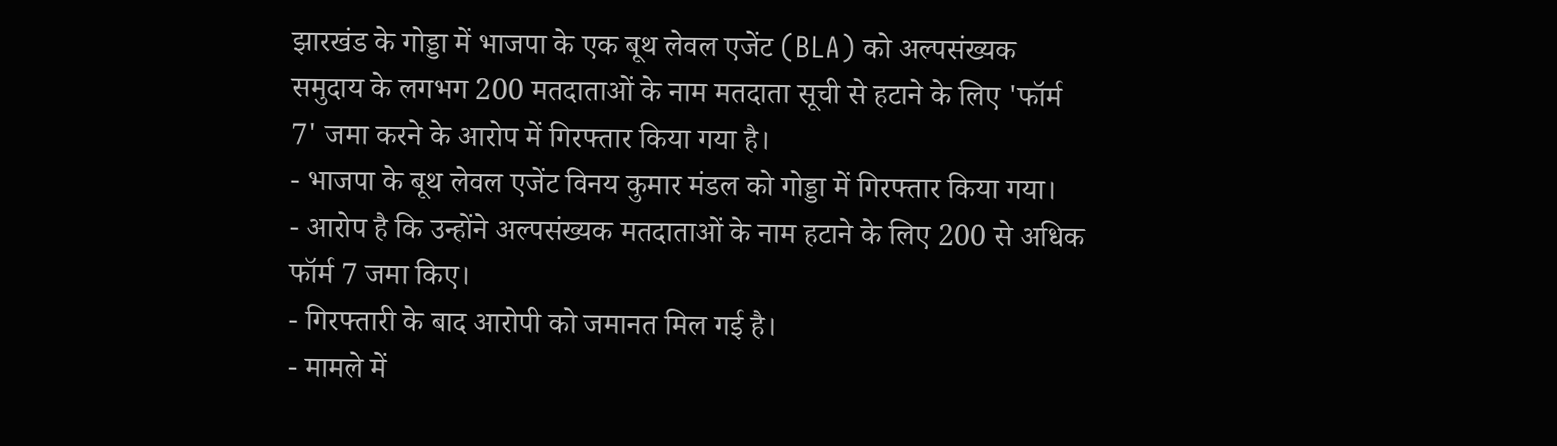झारखंड के गोड्डा में भाजपा के एक बूथ लेवल एजेंट (BLA) को अल्पसंख्यक समुदाय के लगभग 200 मतदाताओं के नाम मतदाता सूची से हटाने के लिए 'फॉर्म 7' जमा करने के आरोप में गिरफ्तार किया गया है।
- भाजपा के बूथ लेवल एजेंट विनय कुमार मंडल को गोड्डा में गिरफ्तार किया गया।
- आरोप है कि उन्होंने अल्पसंख्यक मतदाताओं के नाम हटाने के लिए 200 से अधिक फॉर्म 7 जमा किए।
- गिरफ्तारी के बाद आरोपी को जमानत मिल गई है।
- मामले में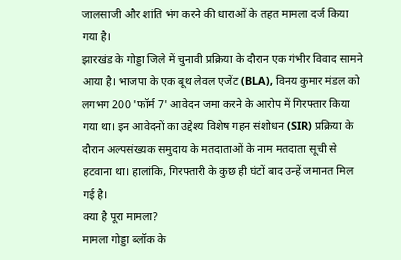जालसाजी और शांति भंग करने की धाराओं के तहत मामला दर्ज किया गया है।
झारखंड के गोड्डा जिले में चुनावी प्रक्रिया के दौरान एक गंभीर विवाद सामने आया है। भाजपा के एक बूथ लेवल एजेंट (BLA), विनय कुमार मंडल को लगभग 200 'फॉर्म 7' आवेदन जमा करने के आरोप में गिरफ्तार किया गया था। इन आवेदनों का उद्देश्य विशेष गहन संशोधन (SIR) प्रक्रिया के दौरान अल्पसंख्यक समुदाय के मतदाताओं के नाम मतदाता सूची से हटवाना था। हालांकि, गिरफ्तारी के कुछ ही घंटों बाद उन्हें जमानत मिल गई है।
क्या है पूरा मामला?
मामला गोड्डा ब्लॉक के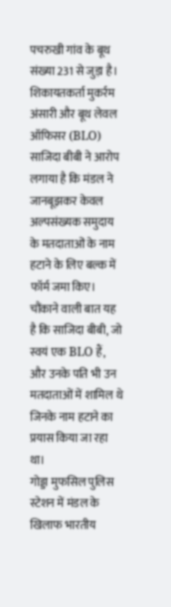पचरुखी गांव के बूथ संख्या 231 से जुड़ा है। शिकायतकर्ता मुकर्रम अंसारी और बूथ लेवल ऑफिसर (BLO) साजिदा बीबी ने आरोप लगाया है कि मंडल ने जानबूझकर केवल अल्पसंख्यक समुदाय के मतदाताओं के नाम हटाने के लिए बल्क में फॉर्म जमा किए। चौंकाने वाली बात यह है कि साजिदा बीबी, जो स्वयं एक BLO हैं, और उनके पति भी उन मतदाताओं में शामिल थे जिनके नाम हटाने का प्रयास किया जा रहा था।
गोड्डा मुफसिल पुलिस स्टेशन में मंडल के खिलाफ भारतीय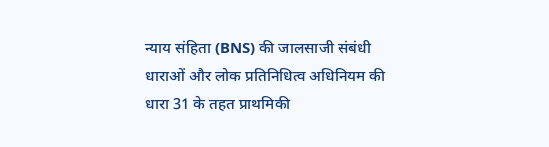न्याय संहिता (BNS) की जालसाजी संबंधी धाराओं और लोक प्रतिनिधित्व अधिनियम की धारा 31 के तहत प्राथमिकी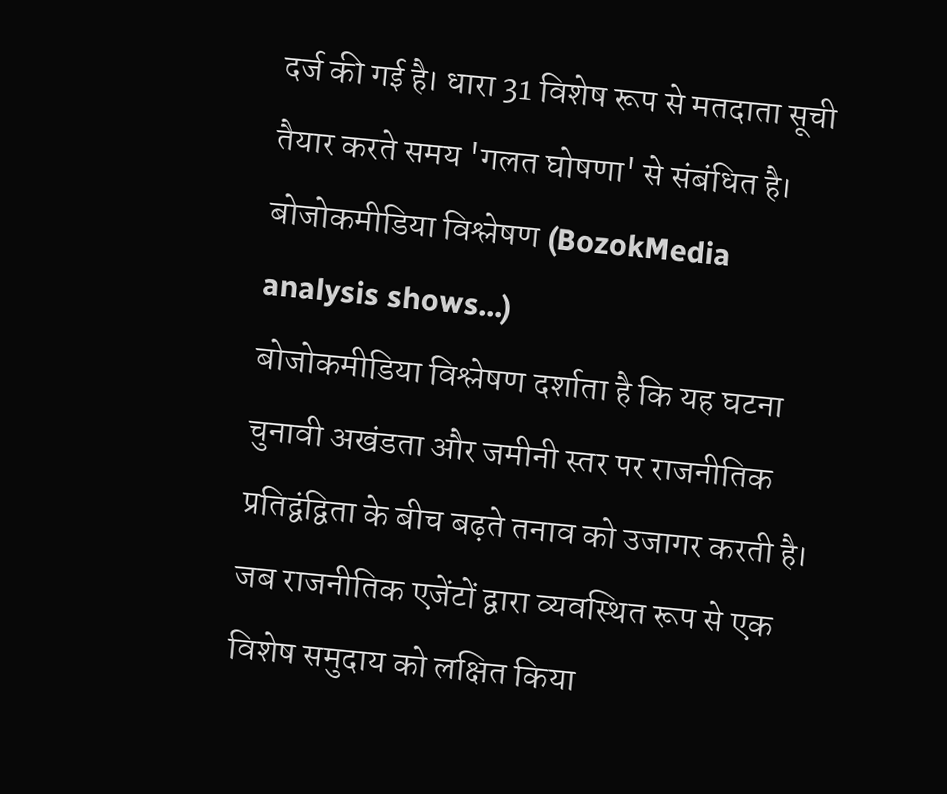दर्ज की गई है। धारा 31 विशेष रूप से मतदाता सूची तैयार करते समय 'गलत घोषणा' से संबंधित है।
बोजोकमीडिया विश्लेषण (BozokMedia analysis shows...)
बोजोकमीडिया विश्लेषण दर्शाता है कि यह घटना चुनावी अखंडता और जमीनी स्तर पर राजनीतिक प्रतिद्वंद्विता के बीच बढ़ते तनाव को उजागर करती है। जब राजनीतिक एजेंटों द्वारा व्यवस्थित रूप से एक विशेष समुदाय को लक्षित किया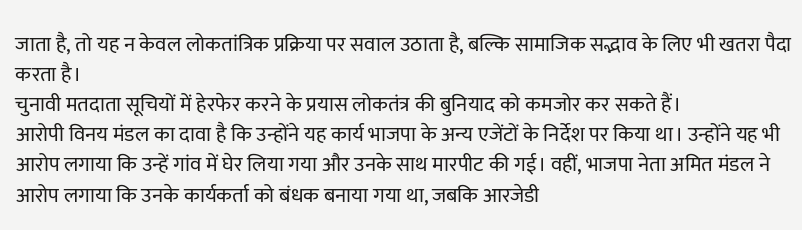जाता है, तो यह न केवल लोकतांत्रिक प्रक्रिया पर सवाल उठाता है, बल्कि सामाजिक सद्भाव के लिए भी खतरा पैदा करता है।
चुनावी मतदाता सूचियों में हेरफेर करने के प्रयास लोकतंत्र की बुनियाद को कमजोर कर सकते हैं।
आरोपी विनय मंडल का दावा है कि उन्होंने यह कार्य भाजपा के अन्य एजेंटों के निर्देश पर किया था। उन्होंने यह भी आरोप लगाया कि उन्हें गांव में घेर लिया गया और उनके साथ मारपीट की गई। वहीं, भाजपा नेता अमित मंडल ने आरोप लगाया कि उनके कार्यकर्ता को बंधक बनाया गया था, जबकि आरजेडी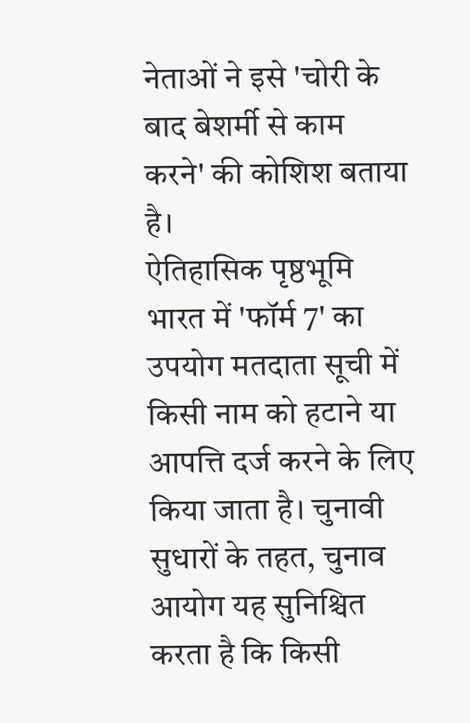नेताओं ने इसे 'चोरी के बाद बेशर्मी से काम करने' की कोशिश बताया है।
ऐतिहासिक पृष्ठभूमि
भारत में 'फॉर्म 7' का उपयोग मतदाता सूची में किसी नाम को हटाने या आपत्ति दर्ज करने के लिए किया जाता है। चुनावी सुधारों के तहत, चुनाव आयोग यह सुनिश्चित करता है कि किसी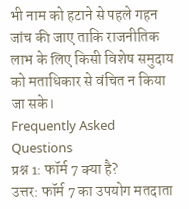भी नाम को हटाने से पहले गहन जांच की जाए ताकि राजनीतिक लाभ के लिए किसी विशेष समुदाय को मताधिकार से वंचित न किया जा सके।
Frequently Asked Questions
प्रश्न 1: फॉर्म 7 क्या है?
उत्तर: फॉर्म 7 का उपयोग मतदाता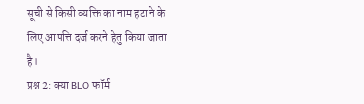सूची से किसी व्यक्ति का नाम हटाने के लिए आपत्ति दर्ज करने हेतु किया जाता है।
प्रश्न 2: क्या BLO फॉर्म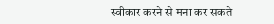स्वीकार करने से मना कर सकते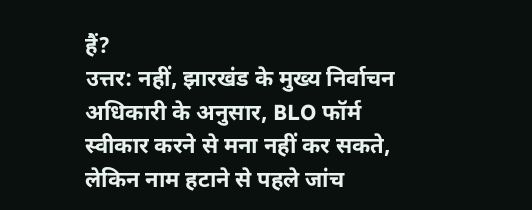हैं?
उत्तर: नहीं, झारखंड के मुख्य निर्वाचन अधिकारी के अनुसार, BLO फॉर्म स्वीकार करने से मना नहीं कर सकते, लेकिन नाम हटाने से पहले जांच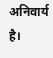अनिवार्य है।